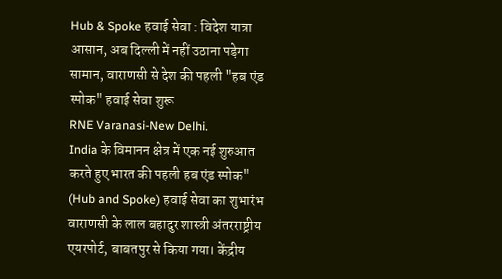Hub & Spoke हवाई सेवा : विदेश यात्रा आसान, अब दिल्ली में नहीं उठाना पड़ेगा सामान, वाराणसी से देश की पहली "हब एंड स्पोक" हवाई सेवा शुरू
RNE Varanasi-New Delhi.
India के विमानन क्षेत्र में एक नई शुरुआत करते हुए भारत की पहली हब एंड स्पोक" (Hub and Spoke) हवाई सेवा का शुभारंभ वाराणसी के लाल बहादुर शास्त्री अंतरराष्ट्रीय एयरपोर्ट, बाबतपुर से किया गया। केंद्रीय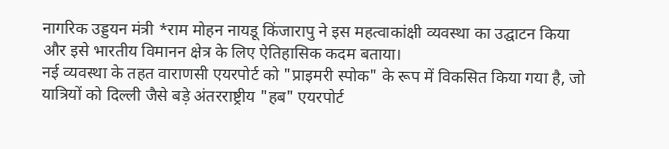नागरिक उड्डयन मंत्री *राम मोहन नायडू किंजारापु ने इस महत्वाकांक्षी व्यवस्था का उद्घाटन किया और इसे भारतीय विमानन क्षेत्र के लिए ऐतिहासिक कदम बताया।
नई व्यवस्था के तहत वाराणसी एयरपोर्ट को "प्राइमरी स्पोक" के रूप में विकसित किया गया है, जो यात्रियों को दिल्ली जैसे बड़े अंतरराष्ट्रीय "हब" एयरपोर्ट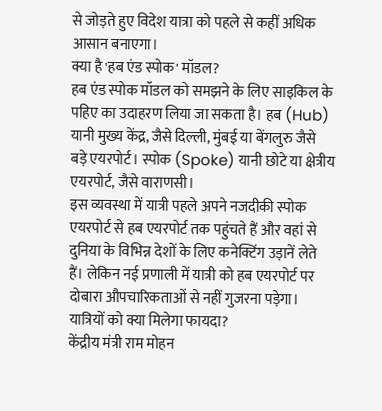से जोड़ते हुए विदेश यात्रा को पहले से कहीं अधिक आसान बनाएगा।
क्या है 'हब एंड स्पोक' मॉडल?
हब एंड स्पोक मॉडल को समझने के लिए साइकिल के पहिए का उदाहरण लिया जा सकता है। हब (Hub) यानी मुख्य केंद्र, जैसे दिल्ली, मुंबई या बेंगलुरु जैसे बड़े एयरपोर्ट। स्पोक (Spoke) यानी छोटे या क्षेत्रीय एयरपोर्ट, जैसे वाराणसी।
इस व्यवस्था में यात्री पहले अपने नजदीकी स्पोक एयरपोर्ट से हब एयरपोर्ट तक पहुंचते हैं और वहां से दुनिया के विभिन्न देशों के लिए कनेक्टिंग उड़ानें लेते हैं। लेकिन नई प्रणाली में यात्री को हब एयरपोर्ट पर दोबारा औपचारिकताओं से नहीं गुजरना पड़ेगा।
यात्रियों को क्या मिलेगा फायदा?
केंद्रीय मंत्री राम मोहन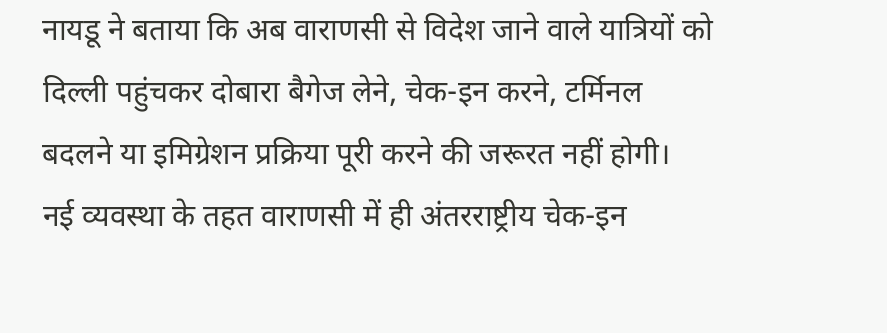नायडू ने बताया कि अब वाराणसी से विदेश जाने वाले यात्रियों को दिल्ली पहुंचकर दोबारा बैगेज लेने, चेक-इन करने, टर्मिनल बदलने या इमिग्रेशन प्रक्रिया पूरी करने की जरूरत नहीं होगी।
नई व्यवस्था के तहत वाराणसी में ही अंतरराष्ट्रीय चेक-इन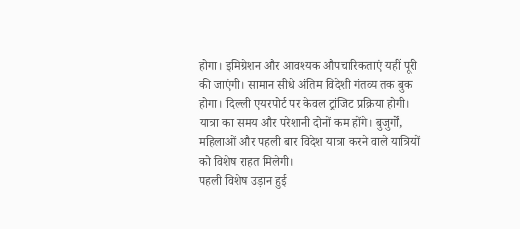होगा। इमिग्रेशन और आवश्यक औपचारिकताएं यहीं पूरी की जाएंगी। सामान सीधे अंतिम विदेशी गंतव्य तक बुक होगा। दिल्ली एयरपोर्ट पर केवल ट्रांजिट प्रक्रिया होगी। यात्रा का समय और परेशानी दोनों कम होंगे। बुजुर्गों, महिलाओं और पहली बार विदेश यात्रा करने वाले यात्रियों को विशेष राहत मिलेगी।
पहली विशेष उड़ान हुई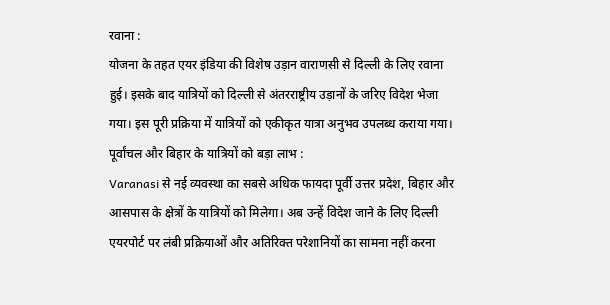रवाना :
योजना के तहत एयर इंडिया की विशेष उड़ान वाराणसी से दिल्ली के लिए रवाना हुई। इसके बाद यात्रियों को दिल्ली से अंतरराष्ट्रीय उड़ानों के जरिए विदेश भेजा गया। इस पूरी प्रक्रिया में यात्रियों को एकीकृत यात्रा अनुभव उपलब्ध कराया गया।
पूर्वांचल और बिहार के यात्रियों को बड़ा लाभ :
Varanasi से नई व्यवस्था का सबसे अधिक फायदा पूर्वी उत्तर प्रदेश, बिहार और आसपास के क्षेत्रों के यात्रियों को मिलेगा। अब उन्हें विदेश जाने के लिए दिल्ली एयरपोर्ट पर लंबी प्रक्रियाओं और अतिरिक्त परेशानियों का सामना नहीं करना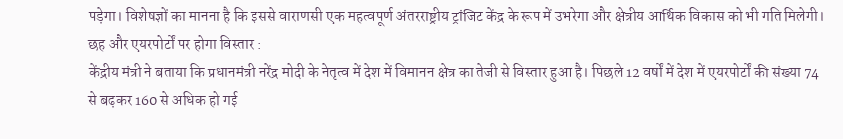पड़ेगा। विशेषज्ञों का मानना है कि इससे वाराणसी एक महत्वपूर्ण अंतरराष्ट्रीय ट्रांजिट केंद्र के रूप में उभरेगा और क्षेत्रीय आर्थिक विकास को भी गति मिलेगी।
छह और एयरपोर्टों पर होगा विस्तार :
केंद्रीय मंत्री ने बताया कि प्रधानमंत्री नरेंद्र मोदी के नेतृत्व में देश में विमानन क्षेत्र का तेजी से विस्तार हुआ है। पिछले 12 वर्षों में देश में एयरपोर्टों की संख्या 74 से बढ़कर 160 से अधिक हो गई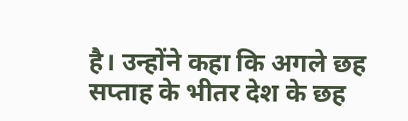है। उन्होंने कहा कि अगले छह सप्ताह के भीतर देश के छह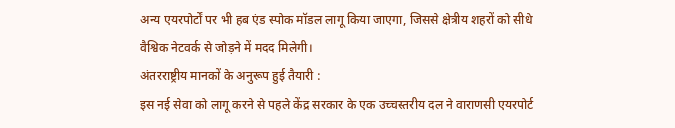अन्य एयरपोर्टों पर भी हब एंड स्पोक मॉडल लागू किया जाएगा, जिससे क्षेत्रीय शहरों को सीधे वैश्विक नेटवर्क से जोड़ने में मदद मिलेगी।
अंतरराष्ट्रीय मानकों के अनुरूप हुई तैयारी :
इस नई सेवा को लागू करने से पहले केंद्र सरकार के एक उच्चस्तरीय दल ने वाराणसी एयरपोर्ट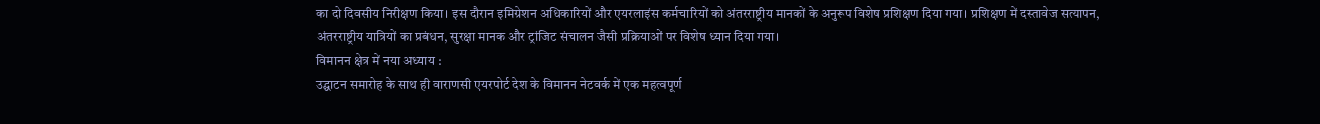का दो दिवसीय निरीक्षण किया। इस दौरान इमिग्रेशन अधिकारियों और एयरलाइंस कर्मचारियों को अंतरराष्ट्रीय मानकों के अनुरूप विशेष प्रशिक्षण दिया गया। प्रशिक्षण में दस्तावेज सत्यापन, अंतरराष्ट्रीय यात्रियों का प्रबंधन, सुरक्षा मानक और ट्रांजिट संचालन जैसी प्रक्रियाओं पर विशेष ध्यान दिया गया।
विमानन क्षेत्र में नया अध्याय :
उद्घाटन समारोह के साथ ही वाराणसी एयरपोर्ट देश के विमानन नेटवर्क में एक महत्वपूर्ण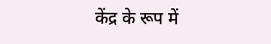केंद्र के रूप में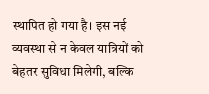स्थापित हो गया है। इस नई व्यवस्था से न केवल यात्रियों को बेहतर सुविधा मिलेगी, बल्कि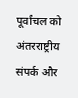पूर्वांचल को अंतरराष्ट्रीय संपर्क और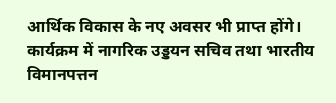आर्थिक विकास के नए अवसर भी प्राप्त होंगे। कार्यक्रम में नागरिक उड्डयन सचिव तथा भारतीय विमानपत्तन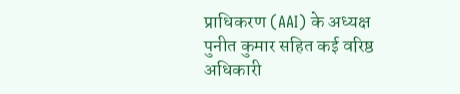प्राधिकरण (AAI) के अध्यक्ष पुनीत कुमार सहित कई वरिष्ठ अधिकारी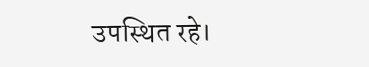उपस्थित रहे।